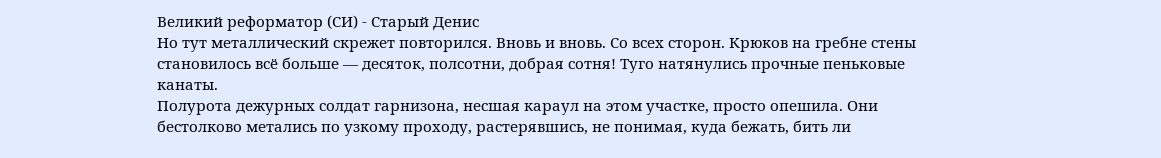Великий реформатор (СИ) - Старый Денис
Но тут металлический скрежет повторился. Вновь и вновь. Со всех сторон. Крюков на гребне стены становилось всё больше — десяток, полсотни, добрая сотня! Туго натянулись прочные пеньковые канаты.
Полурота дежурных солдат гарнизона, несшая караул на этом участке, просто опешила. Они бестолково метались по узкому проходу, растерявшись, не понимая, куда бежать, бить ли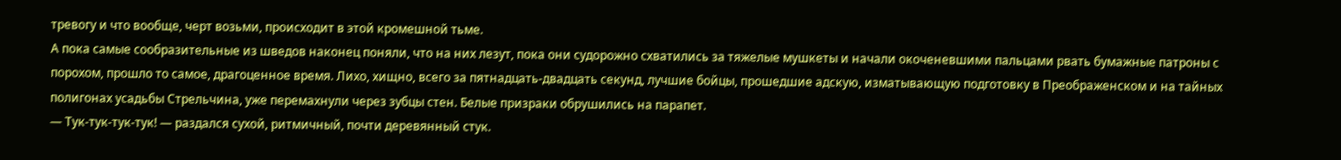тревогу и что вообще, черт возьми, происходит в этой кромешной тьме.
А пока самые сообразительные из шведов наконец поняли, что на них лезут, пока они судорожно схватились за тяжелые мушкеты и начали окоченевшими пальцами рвать бумажные патроны с порохом, прошло то самое, драгоценное время. Лихо, хищно, всего за пятнадцать-двадцать секунд, лучшие бойцы, прошедшие адскую, изматывающую подготовку в Преображенском и на тайных полигонах усадьбы Стрельчина, уже перемахнули через зубцы стен. Белые призраки обрушились на парапет.
— Тук-тук-тук-тук! — раздался сухой, ритмичный, почти деревянный стук.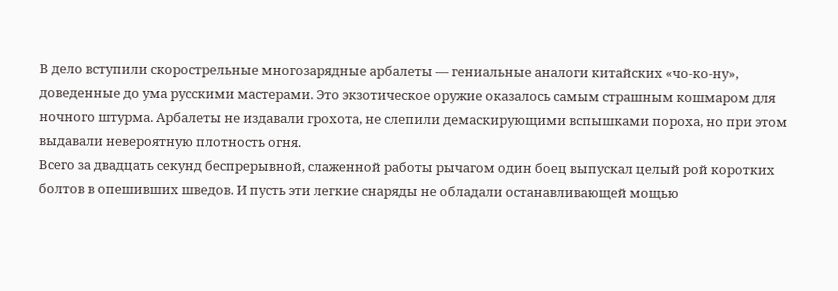В дело вступили скорострельные многозарядные арбалеты — гениальные аналоги китайских «чо-ко-ну», доведенные до ума русскими мастерами. Это экзотическое оружие оказалось самым страшным кошмаром для ночного штурма. Арбалеты не издавали грохота, не слепили демаскирующими вспышками пороха, но при этом выдавали невероятную плотность огня.
Всего за двадцать секунд беспрерывной, слаженной работы рычагом один боец выпускал целый рой коротких болтов в опешивших шведов. И пусть эти легкие снаряды не обладали останавливающей мощью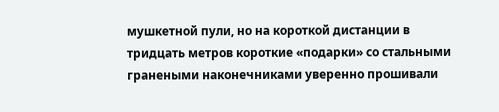мушкетной пули, но на короткой дистанции в тридцать метров короткие «подарки» со стальными гранеными наконечниками уверенно прошивали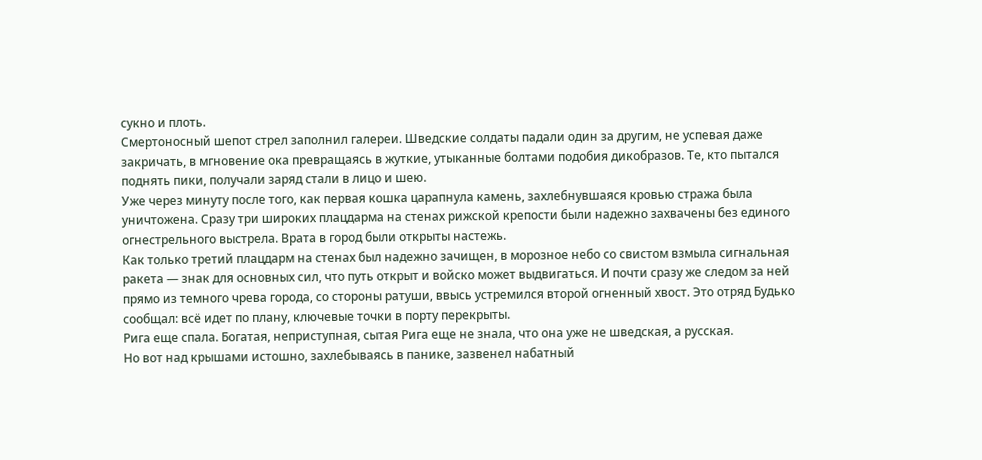сукно и плоть.
Смертоносный шепот стрел заполнил галереи. Шведские солдаты падали один за другим, не успевая даже закричать, в мгновение ока превращаясь в жуткие, утыканные болтами подобия дикобразов. Те, кто пытался поднять пики, получали заряд стали в лицо и шею.
Уже через минуту после того, как первая кошка царапнула камень, захлебнувшаяся кровью стража была уничтожена. Сразу три широких плацдарма на стенах рижской крепости были надежно захвачены без единого огнестрельного выстрела. Врата в город были открыты настежь.
Как только третий плацдарм на стенах был надежно зачищен, в морозное небо со свистом взмыла сигнальная ракета — знак для основных сил, что путь открыт и войско может выдвигаться. И почти сразу же следом за ней прямо из темного чрева города, со стороны ратуши, ввысь устремился второй огненный хвост. Это отряд Будько сообщал: всё идет по плану, ключевые точки в порту перекрыты.
Рига еще спала. Богатая, неприступная, сытая Рига еще не знала, что она уже не шведская, а русская.
Но вот над крышами истошно, захлебываясь в панике, зазвенел набатный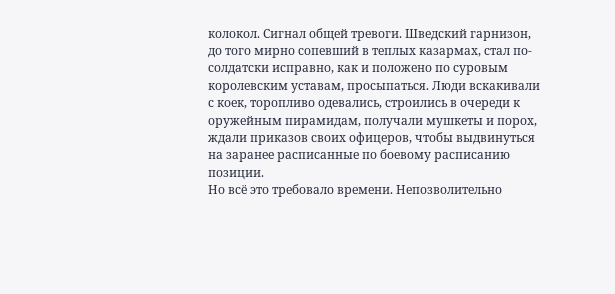колокол. Сигнал общей тревоги. Шведский гарнизон, до того мирно сопевший в теплых казармах, стал по-солдатски исправно, как и положено по суровым королевским уставам, просыпаться. Люди вскакивали с коек, торопливо одевались, строились в очереди к оружейным пирамидам, получали мушкеты и порох, ждали приказов своих офицеров, чтобы выдвинуться на заранее расписанные по боевому расписанию позиции.
Но всё это требовало времени. Непозволительно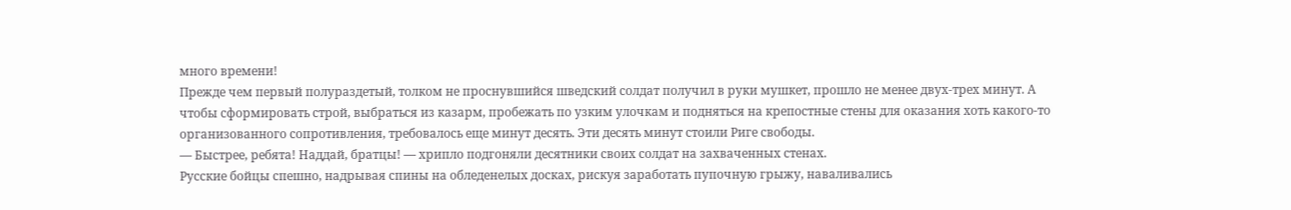много времени!
Прежде чем первый полураздетый, толком не проснувшийся шведский солдат получил в руки мушкет, прошло не менее двух-трех минут. А чтобы сформировать строй, выбраться из казарм, пробежать по узким улочкам и подняться на крепостные стены для оказания хоть какого-то организованного сопротивления, требовалось еще минут десять. Эти десять минут стоили Риге свободы.
— Быстрее, ребята! Наддай, братцы! — хрипло подгоняли десятники своих солдат на захваченных стенах.
Русские бойцы спешно, надрывая спины на обледенелых досках, рискуя заработать пупочную грыжу, наваливались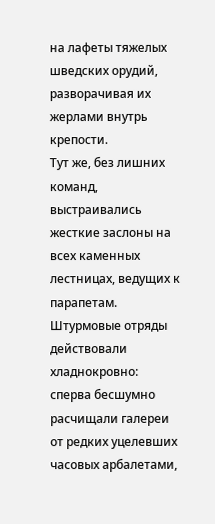на лафеты тяжелых шведских орудий, разворачивая их жерлами внутрь крепости.
Тут же, без лишних команд, выстраивались жесткие заслоны на всех каменных лестницах, ведущих к парапетам. Штурмовые отряды действовали хладнокровно: сперва бесшумно расчищали галереи от редких уцелевших часовых арбалетами,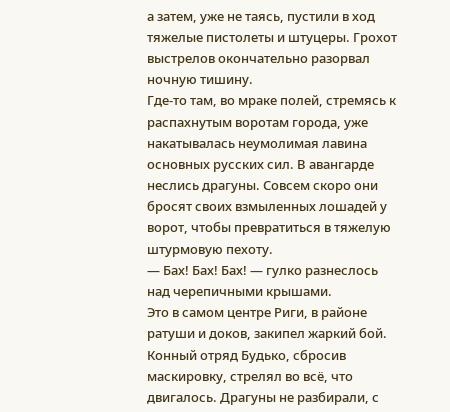а затем, уже не таясь, пустили в ход тяжелые пистолеты и штуцеры. Грохот выстрелов окончательно разорвал ночную тишину.
Где-то там, во мраке полей, стремясь к распахнутым воротам города, уже накатывалась неумолимая лавина основных русских сил. В авангарде неслись драгуны. Совсем скоро они бросят своих взмыленных лошадей у ворот, чтобы превратиться в тяжелую штурмовую пехоту.
— Бах! Бах! Бах! — гулко разнеслось над черепичными крышами.
Это в самом центре Риги, в районе ратуши и доков, закипел жаркий бой. Конный отряд Будько, сбросив маскировку, стрелял во всё, что двигалось. Драгуны не разбирали, с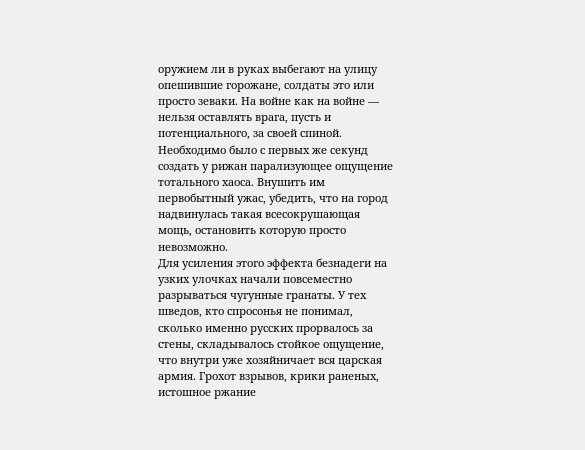оружием ли в руках выбегают на улицу опешившие горожане, солдаты это или просто зеваки. На войне как на войне — нельзя оставлять врага, пусть и потенциального, за своей спиной. Необходимо было с первых же секунд создать у рижан парализующее ощущение тотального хаоса. Внушить им первобытный ужас, убедить, что на город надвинулась такая всесокрушающая мощь, остановить которую просто невозможно.
Для усиления этого эффекта безнадеги на узких улочках начали повсеместно разрываться чугунные гранаты. У тех шведов, кто спросонья не понимал, сколько именно русских прорвалось за стены, складывалось стойкое ощущение, что внутри уже хозяйничает вся царская армия. Грохот взрывов, крики раненых, истошное ржание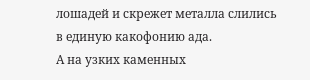лошадей и скрежет металла слились в единую какофонию ада.
А на узких каменных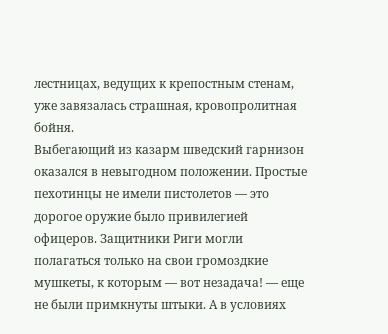лестницах, ведущих к крепостным стенам, уже завязалась страшная, кровопролитная бойня.
Выбегающий из казарм шведский гарнизон оказался в невыгодном положении. Простые пехотинцы не имели пистолетов — это дорогое оружие было привилегией офицеров. Защитники Риги могли полагаться только на свои громоздкие мушкеты, к которым — вот незадача! — еще не были примкнуты штыки. А в условиях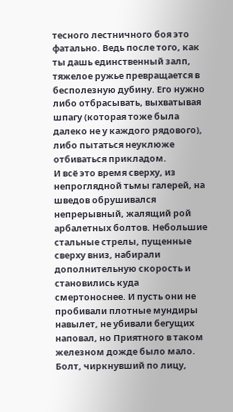тесного лестничного боя это фатально. Ведь после того, как ты дашь единственный залп, тяжелое ружье превращается в бесполезную дубину. Его нужно либо отбрасывать, выхватывая шпагу (которая тоже была далеко не у каждого рядового), либо пытаться неуклюже отбиваться прикладом.
И всё это время сверху, из непроглядной тьмы галерей, на шведов обрушивался непрерывный, жалящий рой арбалетных болтов. Небольшие стальные стрелы, пущенные сверху вниз, набирали дополнительную скорость и становились куда смертоноснее. И пусть они не пробивали плотные мундиры навылет, не убивали бегущих наповал, но Приятного в таком железном дожде было мало. Болт, чиркнувший по лицу,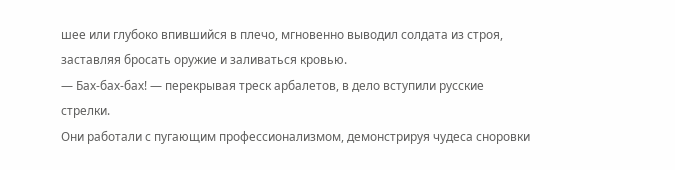шее или глубоко впившийся в плечо, мгновенно выводил солдата из строя, заставляя бросать оружие и заливаться кровью.
— Бах-бах-бах! — перекрывая треск арбалетов, в дело вступили русские стрелки.
Они работали с пугающим профессионализмом, демонстрируя чудеса сноровки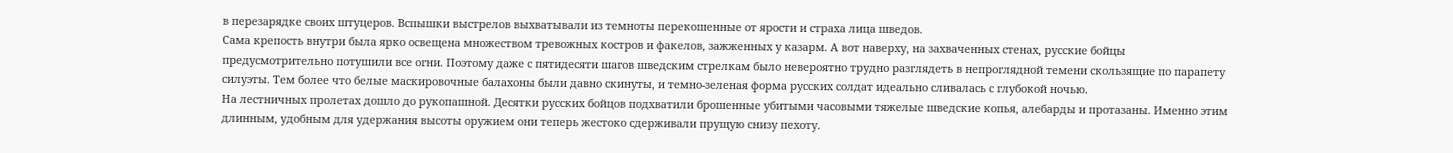в перезарядке своих штуцеров. Вспышки выстрелов выхватывали из темноты перекошенные от ярости и страха лица шведов.
Сама крепость внутри была ярко освещена множеством тревожных костров и факелов, зажженных у казарм. А вот наверху, на захваченных стенах, русские бойцы предусмотрительно потушили все огни. Поэтому даже с пятидесяти шагов шведским стрелкам было невероятно трудно разглядеть в непроглядной темени скользящие по парапету силуэты. Тем более что белые маскировочные балахоны были давно скинуты, и темно-зеленая форма русских солдат идеально сливалась с глубокой ночью.
На лестничных пролетах дошло до рукопашной. Десятки русских бойцов подхватили брошенные убитыми часовыми тяжелые шведские копья, алебарды и протазаны. Именно этим длинным, удобным для удержания высоты оружием они теперь жестоко сдерживали прущую снизу пехоту.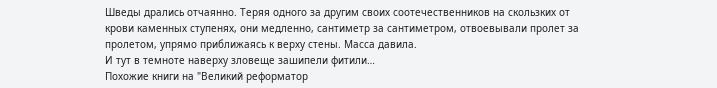Шведы дрались отчаянно. Теряя одного за другим своих соотечественников на скользких от крови каменных ступенях, они медленно, сантиметр за сантиметром, отвоевывали пролет за пролетом, упрямо приближаясь к верху стены. Масса давила.
И тут в темноте наверху зловеще зашипели фитили…
Похожие книги на "Великий реформатор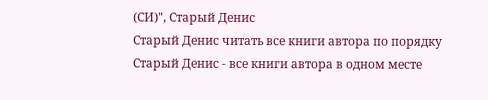(СИ)", Старый Денис
Старый Денис читать все книги автора по порядку
Старый Денис - все книги автора в одном месте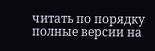читать по порядку полные версии на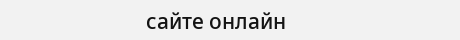сайте онлайн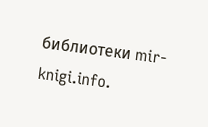библиотеки mir-knigi.info.